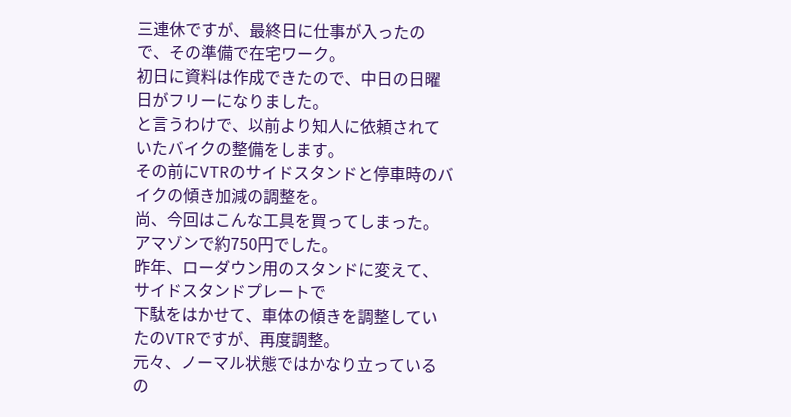三連休ですが、最終日に仕事が入ったので、その準備で在宅ワーク。
初日に資料は作成できたので、中日の日曜日がフリーになりました。
と言うわけで、以前より知人に依頼されていたバイクの整備をします。
その前にVTRのサイドスタンドと停車時のバイクの傾き加減の調整を。
尚、今回はこんな工具を買ってしまった。アマゾンで約750円でした。
昨年、ローダウン用のスタンドに変えて、サイドスタンドプレートで
下駄をはかせて、車体の傾きを調整していたのVTRですが、再度調整。
元々、ノーマル状態ではかなり立っているの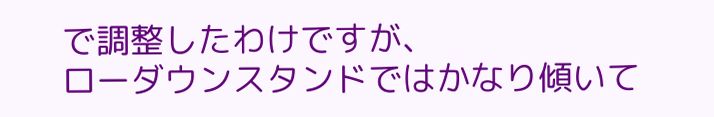で調整したわけですが、
ローダウンスタンドではかなり傾いて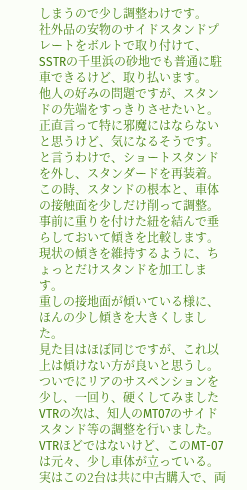しまうので少し調整わけです。
社外品の安物のサイドスタンドプレートをボルトで取り付けて、
SSTRの千里浜の砂地でも普通に駐車できるけど、取り払います。
他人の好みの問題ですが、スタンドの先端をすっきりさせたいと。
正直言って特に邪魔にはならないと思うけど、気になるそうです。
と言うわけで、ショートスタンドを外し、スタンダードを再装着。
この時、スタンドの根本と、車体の接触面を少しだけ削って調整。
事前に重りを付けた紐を結んで垂らしておいて傾きを比較します。
現状の傾きを維持するように、ちょっとだけスタンドを加工します。
重しの接地面が傾いている様に、ほんの少し傾きを大きくしました。
見た目はほぼ同じですが、これ以上は傾けない方が良いと思うし。
ついでにリアのサスペンションを少し、一回り、硬くしてみました
VTRの次は、知人のMT07のサイドスタンド等の調整を行いました。
VTRほどではないけど、このMT-07は元々、少し車体が立っている。
実はこの2台は共に中古購入で、両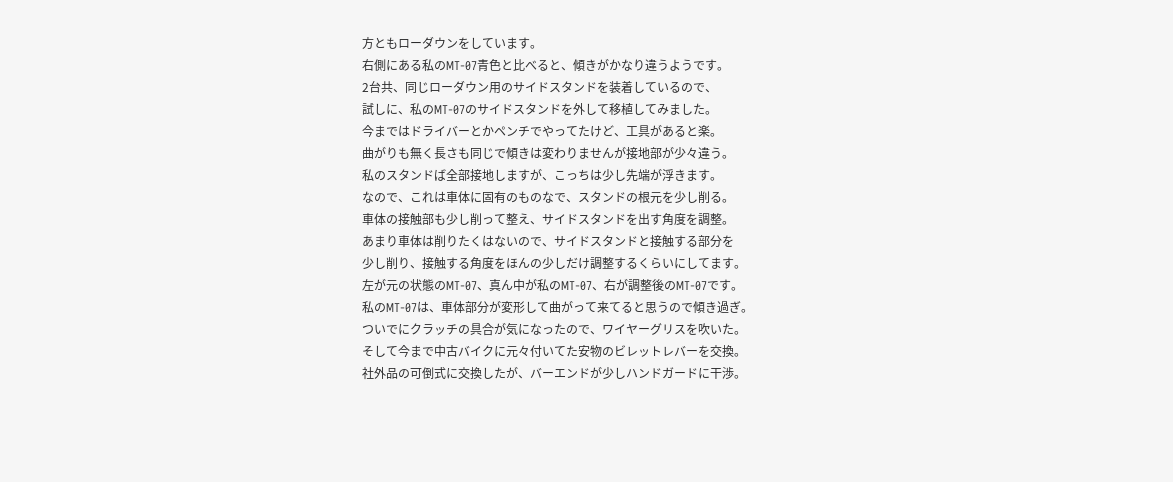方ともローダウンをしています。
右側にある私のMT-07青色と比べると、傾きがかなり違うようです。
2台共、同じローダウン用のサイドスタンドを装着しているので、
試しに、私のMT-07のサイドスタンドを外して移植してみました。
今まではドライバーとかペンチでやってたけど、工具があると楽。
曲がりも無く長さも同じで傾きは変わりませんが接地部が少々違う。
私のスタンドば全部接地しますが、こっちは少し先端が浮きます。
なので、これは車体に固有のものなで、スタンドの根元を少し削る。
車体の接触部も少し削って整え、サイドスタンドを出す角度を調整。
あまり車体は削りたくはないので、サイドスタンドと接触する部分を
少し削り、接触する角度をほんの少しだけ調整するくらいにしてます。
左が元の状態のMT-07、真ん中が私のMT-07、右が調整後のMT-07です。
私のMT-07は、車体部分が変形して曲がって来てると思うので傾き過ぎ。
ついでにクラッチの具合が気になったので、ワイヤーグリスを吹いた。
そして今まで中古バイクに元々付いてた安物のビレットレバーを交換。
社外品の可倒式に交換したが、バーエンドが少しハンドガードに干渉。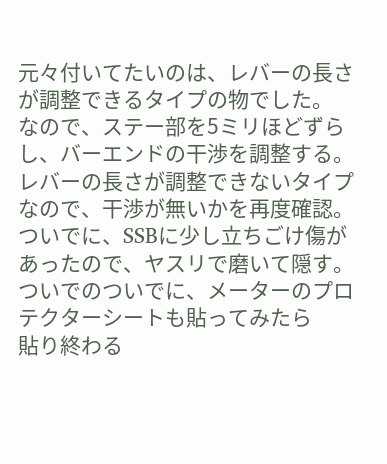元々付いてたいのは、レバーの長さが調整できるタイプの物でした。
なので、ステー部を5ミリほどずらし、バーエンドの干渉を調整する。
レバーの長さが調整できないタイプなので、干渉が無いかを再度確認。
ついでに、SSBに少し立ちごけ傷があったので、ヤスリで磨いて隠す。
ついでのついでに、メーターのプロテクターシートも貼ってみたら
貼り終わる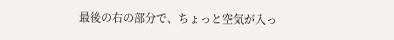最後の右の部分で、ちょっと空気が入っ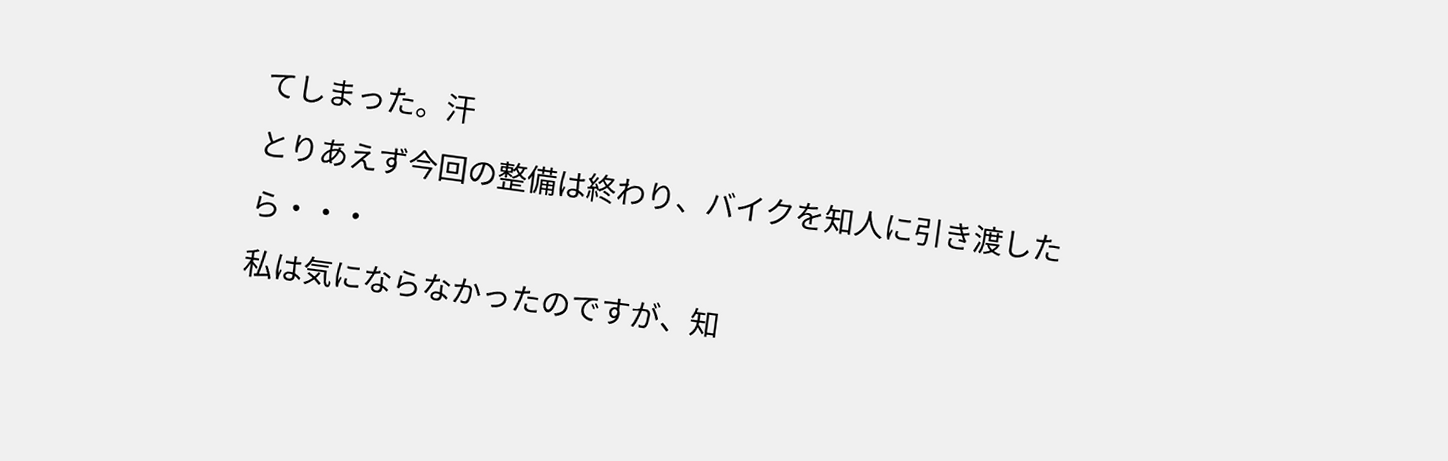てしまった。汗
とりあえず今回の整備は終わり、バイクを知人に引き渡したら・・・
私は気にならなかったのですが、知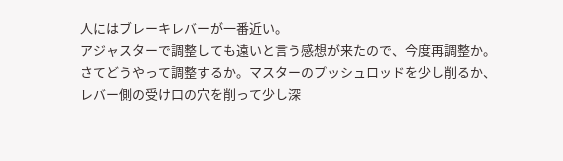人にはブレーキレバーが一番近い。
アジャスターで調整しても遠いと言う感想が来たので、今度再調整か。
さてどうやって調整するか。マスターのプッシュロッドを少し削るか、
レバー側の受け口の穴を削って少し深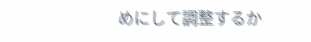めにして調整するか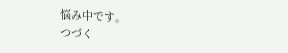悩み中です。
つづく